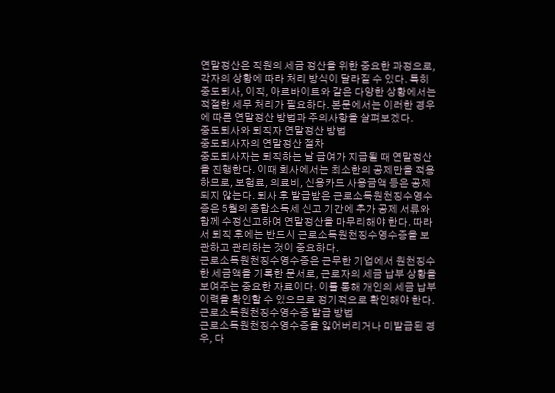연말정산은 직원의 세금 정산을 위한 중요한 과정으로, 각자의 상황에 따라 처리 방식이 달라질 수 있다. 특히 중도퇴사, 이직, 아르바이트와 같은 다양한 상황에서는 적절한 세무 처리가 필요하다. 본문에서는 이러한 경우에 따른 연말정산 방법과 주의사항을 살펴보겠다.
중도퇴사와 퇴직자 연말정산 방법
중도퇴사자의 연말정산 절차
중도퇴사자는 퇴직하는 날 급여가 지급될 때 연말정산을 진행한다. 이때 회사에서는 최소한의 공제만을 적용하므로, 보험료, 의료비, 신용카드 사용금액 등은 공제되지 않는다. 퇴사 후 발급받은 근로소득원천징수영수증은 5월의 종합소득세 신고 기간에 추가 공제 서류와 함께 수정신고하여 연말정산을 마무리해야 한다. 따라서 퇴직 후에는 반드시 근로소득원천징수영수증을 보관하고 관리하는 것이 중요하다.
근로소득원천징수영수증은 근무한 기업에서 원천징수한 세금액을 기록한 문서로, 근로자의 세금 납부 상황을 보여주는 중요한 자료이다. 이를 통해 개인의 세금 납부 이력을 확인할 수 있으므로 정기적으로 확인해야 한다.
근로소득원천징수영수증 발급 방법
근로소득원천징수영수증을 잃어버리거나 미발급된 경우, 다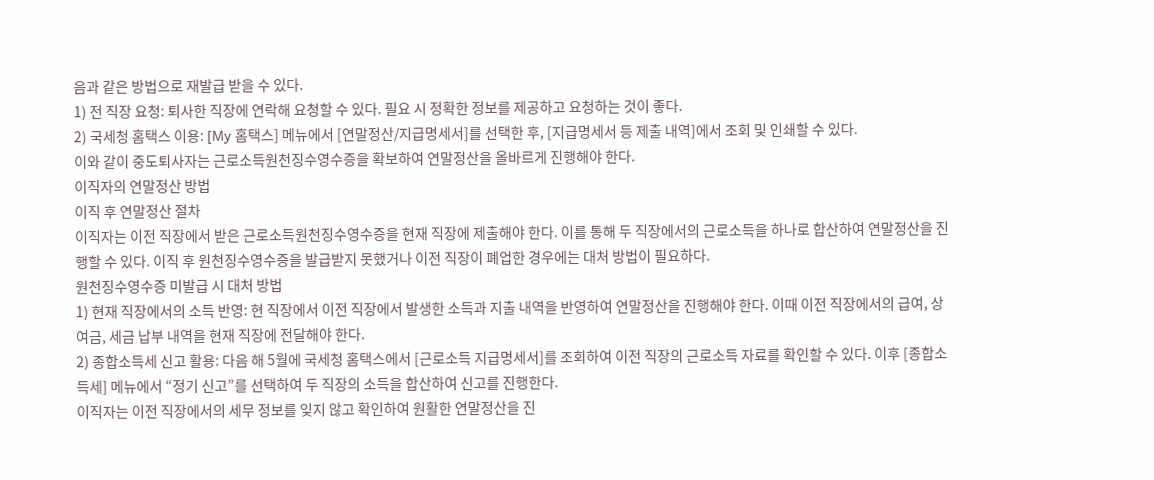음과 같은 방법으로 재발급 받을 수 있다.
1) 전 직장 요청: 퇴사한 직장에 연락해 요청할 수 있다. 필요 시 정확한 정보를 제공하고 요청하는 것이 좋다.
2) 국세청 홈택스 이용: [My 홈택스] 메뉴에서 [연말정산/지급명세서]를 선택한 후, [지급명세서 등 제출 내역]에서 조회 및 인쇄할 수 있다.
이와 같이 중도퇴사자는 근로소득원천징수영수증을 확보하여 연말정산을 올바르게 진행해야 한다.
이직자의 연말정산 방법
이직 후 연말정산 절차
이직자는 이전 직장에서 받은 근로소득원천징수영수증을 현재 직장에 제출해야 한다. 이를 통해 두 직장에서의 근로소득을 하나로 합산하여 연말정산을 진행할 수 있다. 이직 후 원천징수영수증을 발급받지 못했거나 이전 직장이 폐업한 경우에는 대처 방법이 필요하다.
원천징수영수증 미발급 시 대처 방법
1) 현재 직장에서의 소득 반영: 현 직장에서 이전 직장에서 발생한 소득과 지출 내역을 반영하여 연말정산을 진행해야 한다. 이때 이전 직장에서의 급여, 상여금, 세금 납부 내역을 현재 직장에 전달해야 한다.
2) 종합소득세 신고 활용: 다음 해 5월에 국세청 홈택스에서 [근로소득 지급명세서]를 조회하여 이전 직장의 근로소득 자료를 확인할 수 있다. 이후 [종합소득세] 메뉴에서 “정기 신고”를 선택하여 두 직장의 소득을 합산하여 신고를 진행한다.
이직자는 이전 직장에서의 세무 정보를 잊지 않고 확인하여 원활한 연말정산을 진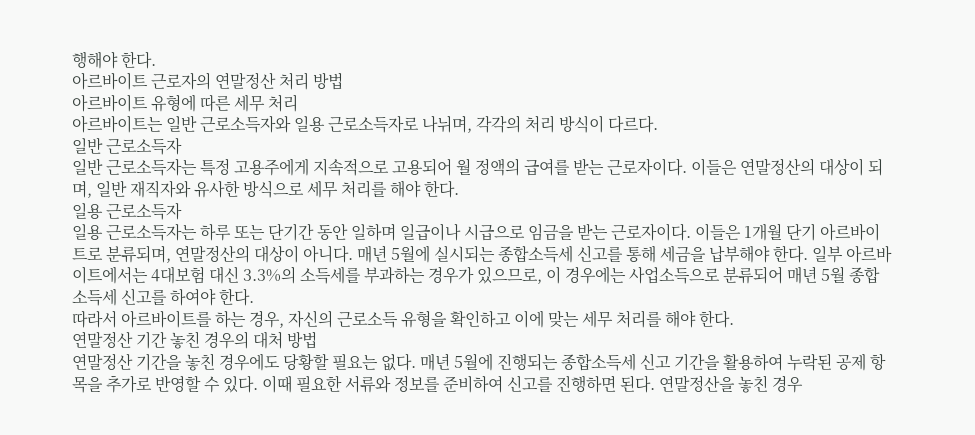행해야 한다.
아르바이트 근로자의 연말정산 처리 방법
아르바이트 유형에 따른 세무 처리
아르바이트는 일반 근로소득자와 일용 근로소득자로 나뉘며, 각각의 처리 방식이 다르다.
일반 근로소득자
일반 근로소득자는 특정 고용주에게 지속적으로 고용되어 월 정액의 급여를 받는 근로자이다. 이들은 연말정산의 대상이 되며, 일반 재직자와 유사한 방식으로 세무 처리를 해야 한다.
일용 근로소득자
일용 근로소득자는 하루 또는 단기간 동안 일하며 일급이나 시급으로 임금을 받는 근로자이다. 이들은 1개월 단기 아르바이트로 분류되며, 연말정산의 대상이 아니다. 매년 5월에 실시되는 종합소득세 신고를 통해 세금을 납부해야 한다. 일부 아르바이트에서는 4대보험 대신 3.3%의 소득세를 부과하는 경우가 있으므로, 이 경우에는 사업소득으로 분류되어 매년 5월 종합소득세 신고를 하여야 한다.
따라서 아르바이트를 하는 경우, 자신의 근로소득 유형을 확인하고 이에 맞는 세무 처리를 해야 한다.
연말정산 기간 놓친 경우의 대처 방법
연말정산 기간을 놓친 경우에도 당황할 필요는 없다. 매년 5월에 진행되는 종합소득세 신고 기간을 활용하여 누락된 공제 항목을 추가로 반영할 수 있다. 이때 필요한 서류와 정보를 준비하여 신고를 진행하면 된다. 연말정산을 놓친 경우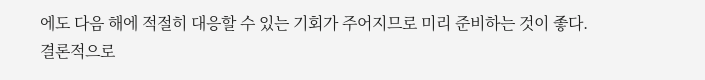에도 다음 해에 적절히 대응할 수 있는 기회가 주어지므로 미리 준비하는 것이 좋다.
결론적으로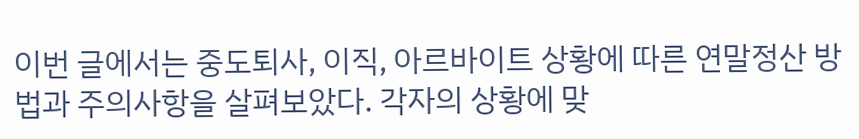이번 글에서는 중도퇴사, 이직, 아르바이트 상황에 따른 연말정산 방법과 주의사항을 살펴보았다. 각자의 상황에 맞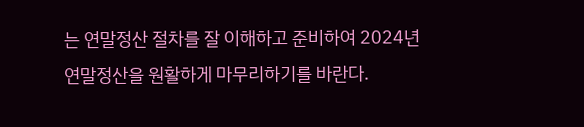는 연말정산 절차를 잘 이해하고 준비하여 2024년 연말정산을 원활하게 마무리하기를 바란다.